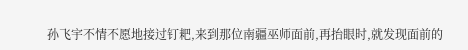孙飞宇不情不愿地接过钉耙,来到那位南疆巫师面前,再抬眼时,就发现面前的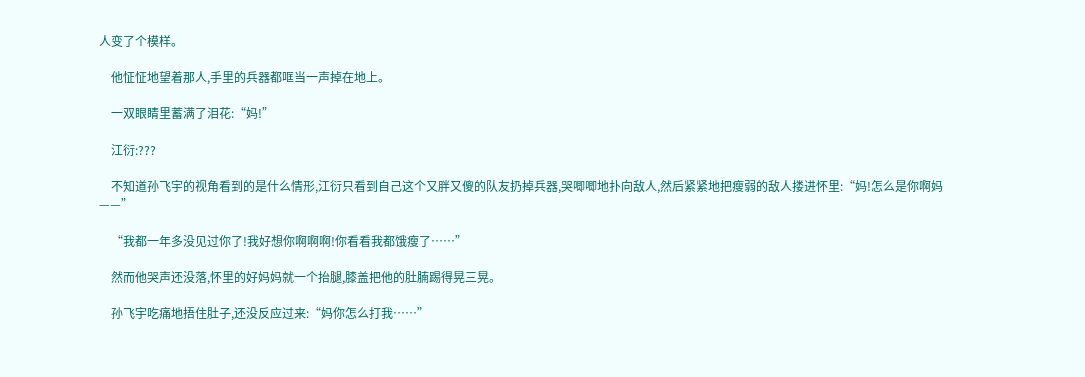人变了个模样。

    他怔怔地望着那人,手里的兵器都哐当一声掉在地上。

    一双眼睛里蓄满了泪花:“妈!”

    江衍:???

    不知道孙飞宇的视角看到的是什么情形,江衍只看到自己这个又胖又傻的队友扔掉兵器,哭唧唧地扑向敌人,然后紧紧地把瘦弱的敌人搂进怀里:“妈!怎么是你啊妈——”

    “我都一年多没见过你了!我好想你啊啊啊!你看看我都饿瘦了……”

    然而他哭声还没落,怀里的好妈妈就一个抬腿,膝盖把他的肚腩踢得晃三晃。

    孙飞宇吃痛地捂住肚子,还没反应过来:“妈你怎么打我……”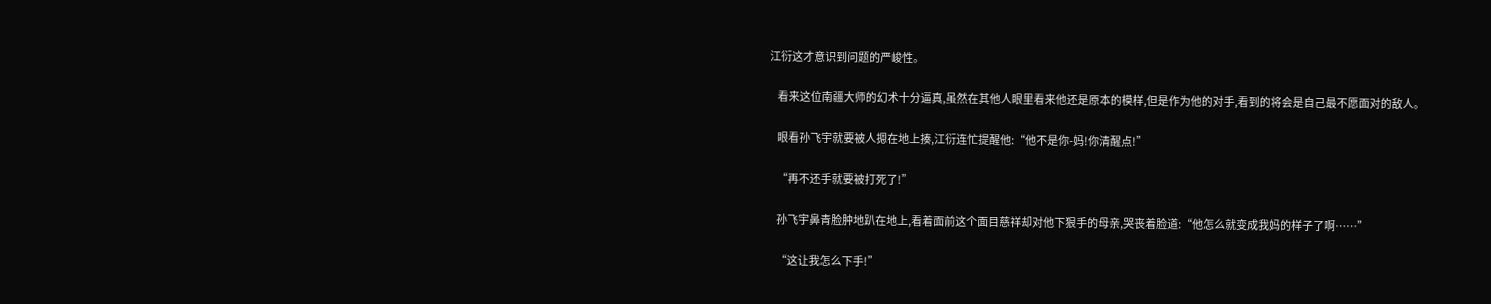江衍这才意识到问题的严峻性。

    看来这位南疆大师的幻术十分逼真,虽然在其他人眼里看来他还是原本的模样,但是作为他的对手,看到的将会是自己最不愿面对的敌人。

    眼看孙飞宇就要被人摁在地上揍,江衍连忙提醒他:“他不是你-妈!你清醒点!”

    “再不还手就要被打死了!”

    孙飞宇鼻青脸肿地趴在地上,看着面前这个面目慈祥却对他下狠手的母亲,哭丧着脸道:“他怎么就变成我妈的样子了啊……”

    “这让我怎么下手!”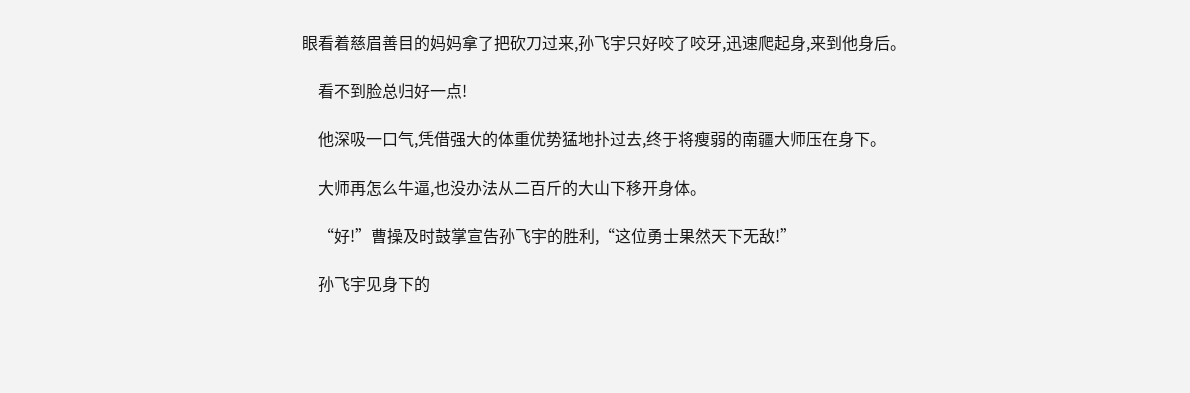眼看着慈眉善目的妈妈拿了把砍刀过来,孙飞宇只好咬了咬牙,迅速爬起身,来到他身后。

    看不到脸总归好一点!

    他深吸一口气,凭借强大的体重优势猛地扑过去,终于将瘦弱的南疆大师压在身下。

    大师再怎么牛逼,也没办法从二百斤的大山下移开身体。

    “好!”曹操及时鼓掌宣告孙飞宇的胜利,“这位勇士果然天下无敌!”

    孙飞宇见身下的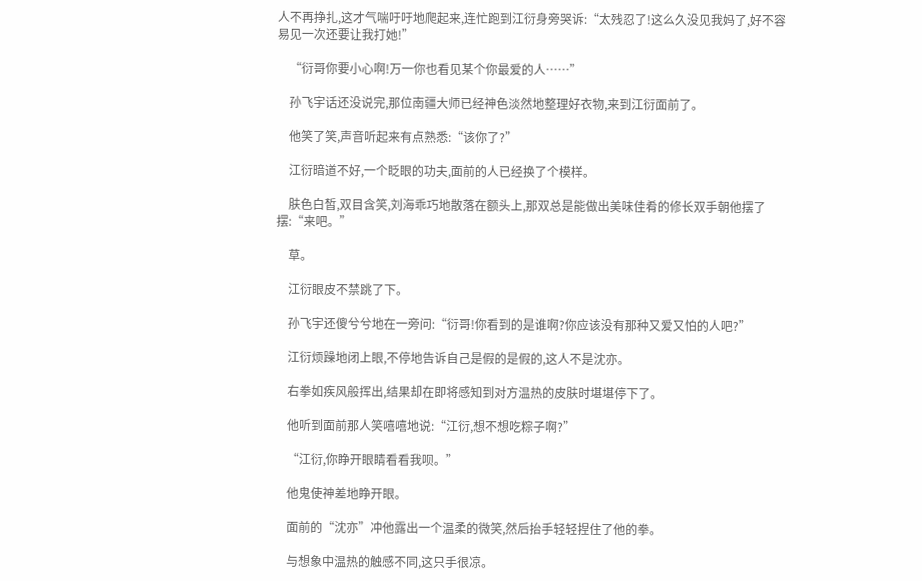人不再挣扎,这才气喘吁吁地爬起来,连忙跑到江衍身旁哭诉:“太残忍了!这么久没见我妈了,好不容易见一次还要让我打她!”

    “衍哥你要小心啊!万一你也看见某个你最爱的人……”

    孙飞宇话还没说完,那位南疆大师已经神色淡然地整理好衣物,来到江衍面前了。

    他笑了笑,声音听起来有点熟悉:“该你了?”

    江衍暗道不好,一个眨眼的功夫,面前的人已经换了个模样。

    肤色白皙,双目含笑,刘海乖巧地散落在额头上,那双总是能做出美味佳肴的修长双手朝他摆了摆:“来吧。”

    草。

    江衍眼皮不禁跳了下。

    孙飞宇还傻兮兮地在一旁问:“衍哥!你看到的是谁啊?你应该没有那种又爱又怕的人吧?”

    江衍烦躁地闭上眼,不停地告诉自己是假的是假的,这人不是沈亦。

    右拳如疾风般挥出,结果却在即将感知到对方温热的皮肤时堪堪停下了。

    他听到面前那人笑嘻嘻地说:“江衍,想不想吃粽子啊?”

    “江衍,你睁开眼睛看看我呗。”

    他鬼使神差地睁开眼。

    面前的“沈亦”冲他露出一个温柔的微笑,然后抬手轻轻捏住了他的拳。

    与想象中温热的触感不同,这只手很凉。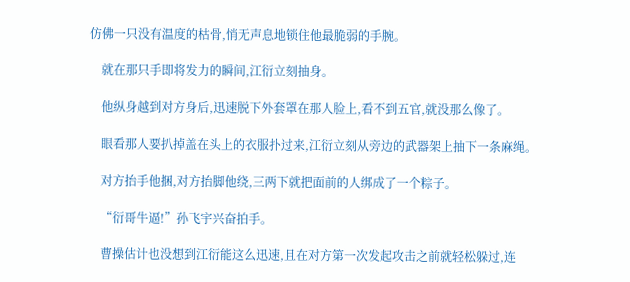仿佛一只没有温度的枯骨,悄无声息地锁住他最脆弱的手腕。

    就在那只手即将发力的瞬间,江衍立刻抽身。

    他纵身越到对方身后,迅速脱下外套罩在那人脸上,看不到五官,就没那么像了。

    眼看那人要扒掉盖在头上的衣服扑过来,江衍立刻从旁边的武器架上抽下一条麻绳。

    对方抬手他捆,对方抬脚他绕,三两下就把面前的人绑成了一个粽子。

    “衍哥牛逼!”孙飞宇兴奋拍手。

    曹操估计也没想到江衍能这么迅速,且在对方第一次发起攻击之前就轻松躲过,连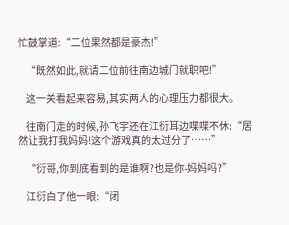忙鼓掌道:“二位果然都是豪杰!”

    “既然如此,就请二位前往南边城门就职吧!”

    这一关看起来容易,其实两人的心理压力都很大。

    往南门走的时候,孙飞宇还在江衍耳边喋喋不休:“居然让我打我妈妈!这个游戏真的太过分了……”

    “衍哥,你到底看到的是谁啊?也是你-妈妈吗?”

    江衍白了他一眼:“闭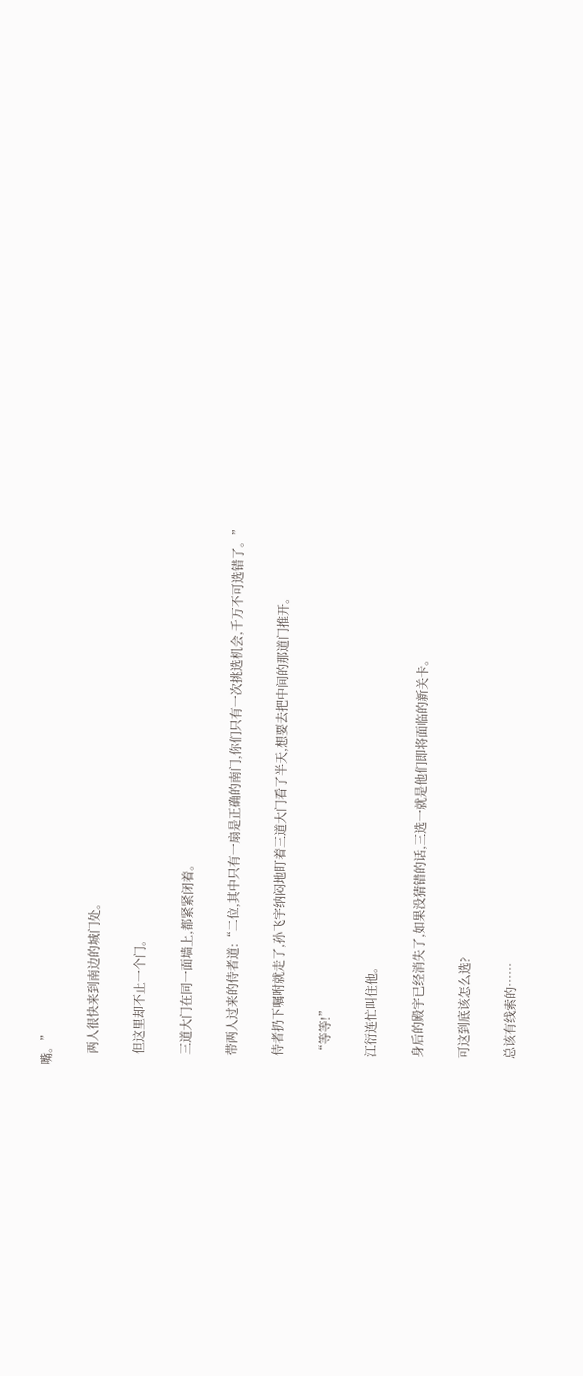嘴。”

    两人很快来到南边的城门处。

    但这里却不止一个门。

    三道大门在同一面墙上,都紧紧闭着。

    带两人过来的侍者道:“二位,其中只有一扇是正确的南门,你们只有一次挑选机会,千万不可选错了。”

    侍者扔下嘱咐就走了,孙飞宇纳闷地盯着三道大门看了半天,想要去把中间的那道门推开。

    “等等!”

    江衍连忙叫住他。

    身后的殿宇已经消失了,如果没猜错的话,三选一就是他们即将面临的新关卡。

    可这到底该怎么选?

    总该有线索的……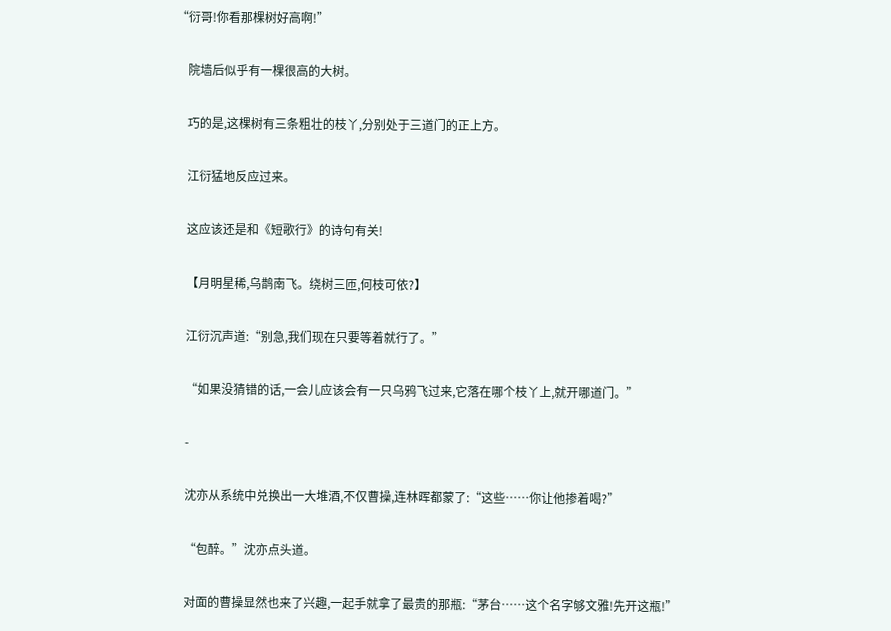“衍哥!你看那棵树好高啊!”

    院墙后似乎有一棵很高的大树。

    巧的是,这棵树有三条粗壮的枝丫,分别处于三道门的正上方。

    江衍猛地反应过来。

    这应该还是和《短歌行》的诗句有关!

    【月明星稀,乌鹊南飞。绕树三匝,何枝可依?】

    江衍沉声道:“别急,我们现在只要等着就行了。”

    “如果没猜错的话,一会儿应该会有一只乌鸦飞过来,它落在哪个枝丫上,就开哪道门。”

    -

    沈亦从系统中兑换出一大堆酒,不仅曹操,连林晖都蒙了:“这些……你让他掺着喝?”

    “包醉。”沈亦点头道。

    对面的曹操显然也来了兴趣,一起手就拿了最贵的那瓶:“茅台……这个名字够文雅!先开这瓶!”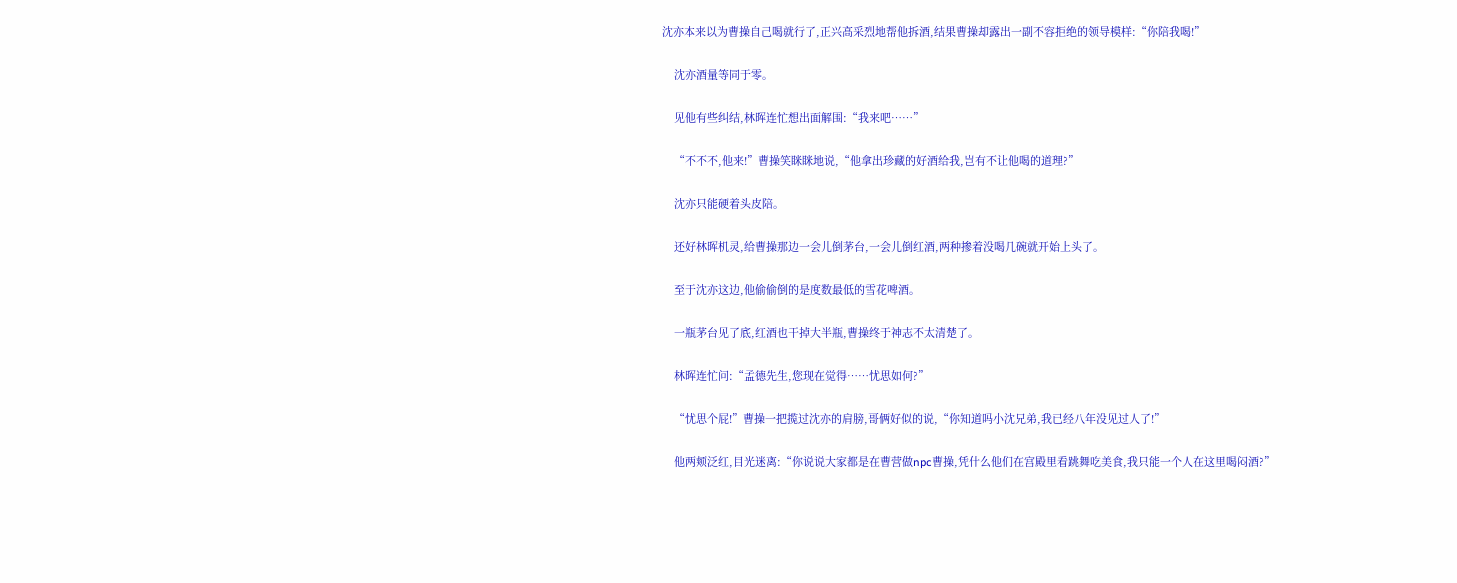沈亦本来以为曹操自己喝就行了,正兴高采烈地帮他拆酒,结果曹操却露出一副不容拒绝的领导模样:“你陪我喝!”

    沈亦酒量等同于零。

    见他有些纠结,林晖连忙想出面解围:“我来吧……”

    “不不不,他来!”曹操笑眯眯地说,“他拿出珍藏的好酒给我,岂有不让他喝的道理?”

    沈亦只能硬着头皮陪。

    还好林晖机灵,给曹操那边一会儿倒茅台,一会儿倒红酒,两种掺着没喝几碗就开始上头了。

    至于沈亦这边,他偷偷倒的是度数最低的雪花啤酒。

    一瓶茅台见了底,红酒也干掉大半瓶,曹操终于神志不太清楚了。

    林晖连忙问:“孟德先生,您现在觉得……忧思如何?”

    “忧思个屁!”曹操一把揽过沈亦的肩膀,哥俩好似的说,“你知道吗小沈兄弟,我已经八年没见过人了!”

    他两颊泛红,目光迷离:“你说说大家都是在曹营做npc曹操,凭什么他们在宫殿里看跳舞吃美食,我只能一个人在这里喝闷酒?”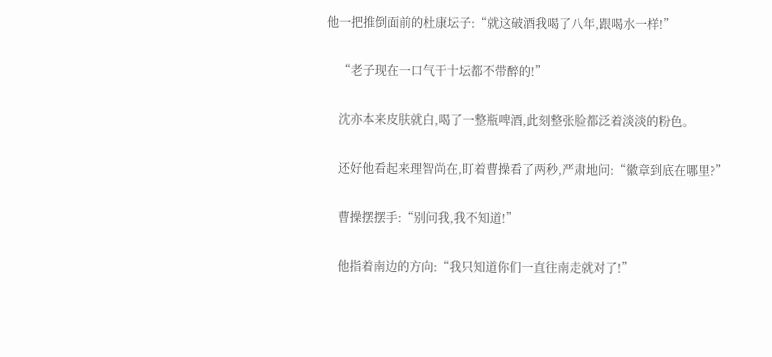他一把推倒面前的杜康坛子:“就这破酒我喝了八年,跟喝水一样!”

    “老子现在一口气干十坛都不带醉的!”

    沈亦本来皮肤就白,喝了一整瓶啤酒,此刻整张脸都泛着淡淡的粉色。

    还好他看起来理智尚在,盯着曹操看了两秒,严肃地问:“徽章到底在哪里?”

    曹操摆摆手:“别问我,我不知道!”

    他指着南边的方向:“我只知道你们一直往南走就对了!”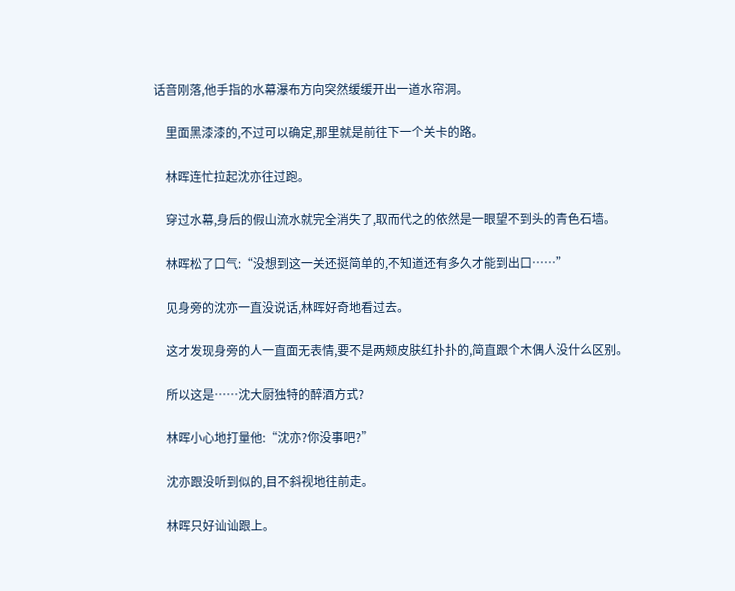话音刚落,他手指的水幕瀑布方向突然缓缓开出一道水帘洞。

    里面黑漆漆的,不过可以确定,那里就是前往下一个关卡的路。

    林晖连忙拉起沈亦往过跑。

    穿过水幕,身后的假山流水就完全消失了,取而代之的依然是一眼望不到头的青色石墙。

    林晖松了口气:“没想到这一关还挺简单的,不知道还有多久才能到出口……”

    见身旁的沈亦一直没说话,林晖好奇地看过去。

    这才发现身旁的人一直面无表情,要不是两颊皮肤红扑扑的,简直跟个木偶人没什么区别。

    所以这是……沈大厨独特的醉酒方式?

    林晖小心地打量他:“沈亦?你没事吧?”

    沈亦跟没听到似的,目不斜视地往前走。

    林晖只好讪讪跟上。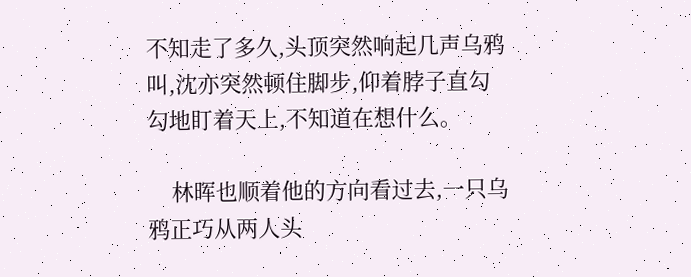不知走了多久,头顶突然响起几声乌鸦叫,沈亦突然顿住脚步,仰着脖子直勾勾地盯着天上,不知道在想什么。

    林晖也顺着他的方向看过去,一只乌鸦正巧从两人头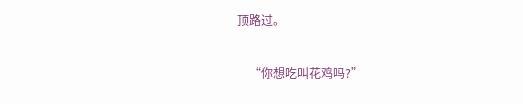顶路过。

    “你想吃叫花鸡吗?”